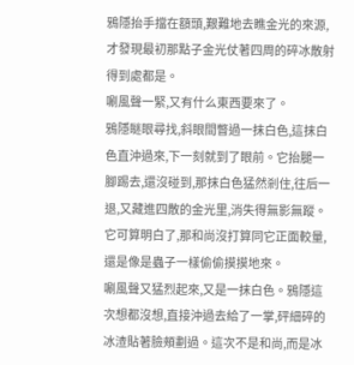鴉隱抬手擋在額頭,艱難地去瞧金光的來源,才發現最初那點子金光仗著四周的碎冰散射得到處都是。
唰風聲一緊,又有什么東西要來了。
鴉隱瞇眼尋找,斜眼間瞥過一抹白色,這抹白色直沖過來,下一刻就到了眼前。它抬腿一腳踢去,還沒碰到,那抹白色猛然剎住,往后一退,又藏進四散的金光里,消失得無影無蹤。
它可算明白了,那和尚沒打算同它正面較量,還是像是蟲子一樣偷偷摸摸地來。
唰風聲又猛烈起來,又是一抹白色。鴉隱這次想都沒想,直接沖過去給了一掌,砰細碎的冰渣貼著臉頰劃過。這次不是和尚,而是冰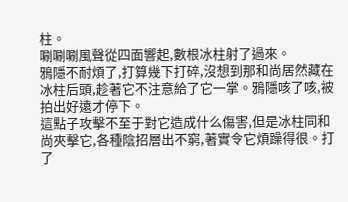柱。
唰唰唰風聲從四面響起,數根冰柱射了過來。
鴉隱不耐煩了,打算幾下打碎,沒想到那和尚居然藏在冰柱后頭,趁著它不注意給了它一掌。鴉隱咳了咳,被拍出好遠才停下。
這點子攻擊不至于對它造成什么傷害,但是冰柱同和尚夾擊它,各種陰招層出不窮,著實令它煩躁得很。打了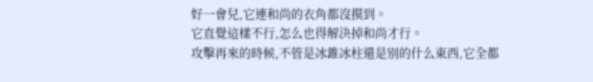好一會兒,它連和尚的衣角都沒摸到。
它直覺這樣不行,怎么也得解決掉和尚才行。
攻擊再來的時候,不管是冰錐冰柱還是別的什么東西,它全都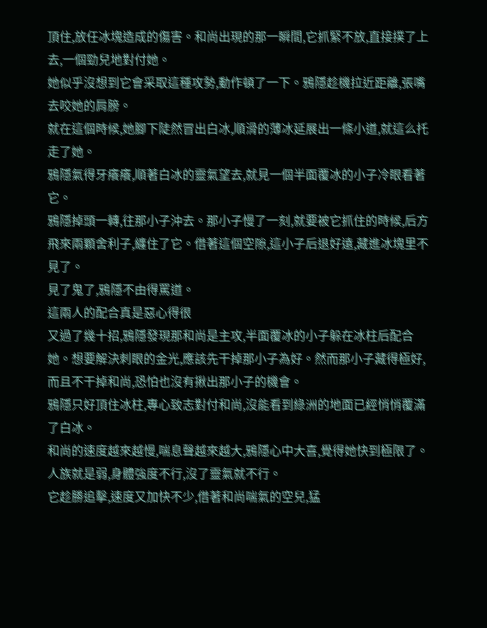頂住,放任冰塊造成的傷害。和尚出現的那一瞬間,它抓緊不放,直接撲了上去,一個勁兒地對付她。
她似乎沒想到它會采取這種攻勢,動作頓了一下。鴉隱趁機拉近距離,張嘴去咬她的肩膀。
就在這個時候,她腳下陡然冒出白冰,順滑的薄冰延展出一條小道,就這么托走了她。
鴉隱氣得牙癢癢,順著白冰的靈氣望去,就見一個半面覆冰的小子冷眼看著它。
鴉隱掉頭一轉,往那小子沖去。那小子慢了一刻,就要被它抓住的時候,后方飛來兩顆舍利子,纏住了它。借著這個空隙,這小子后退好遠,藏進冰塊里不見了。
見了鬼了,鴉隱不由得罵道。
這兩人的配合真是惡心得很
又過了幾十招,鴉隱發現那和尚是主攻,半面覆冰的小子躲在冰柱后配合她。想要解決刺眼的金光,應該先干掉那小子為好。然而那小子藏得極好,而且不干掉和尚,恐怕也沒有揪出那小子的機會。
鴉隱只好頂住冰柱,專心致志對付和尚,沒能看到綠洲的地面已經悄悄覆滿了白冰。
和尚的速度越來越慢,喘息聲越來越大,鴉隱心中大喜,覺得她快到極限了。人族就是弱,身體強度不行,沒了靈氣就不行。
它趁勝追擊,速度又加快不少,借著和尚喘氣的空兒,猛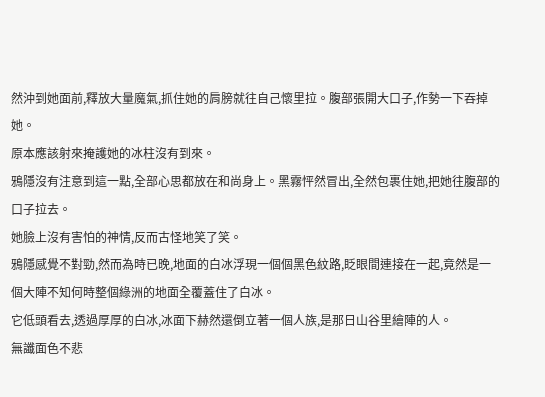然沖到她面前,釋放大量魔氣,抓住她的肩膀就往自己懷里拉。腹部張開大口子,作勢一下吞掉她。
原本應該射來掩護她的冰柱沒有到來。
鴉隱沒有注意到這一點,全部心思都放在和尚身上。黑霧怦然冒出,全然包裹住她,把她往腹部的口子拉去。
她臉上沒有害怕的神情,反而古怪地笑了笑。
鴉隱感覺不對勁,然而為時已晚,地面的白冰浮現一個個黑色紋路,眨眼間連接在一起,竟然是一個大陣不知何時整個綠洲的地面全覆蓋住了白冰。
它低頭看去,透過厚厚的白冰,冰面下赫然還倒立著一個人族,是那日山谷里繪陣的人。
無讖面色不悲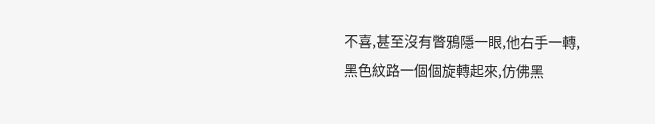不喜,甚至沒有瞥鴉隱一眼,他右手一轉,
黑色紋路一個個旋轉起來,仿佛黑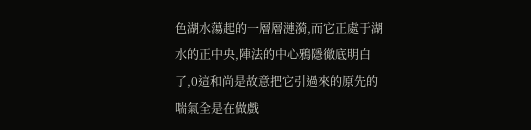色湖水蕩起的一層層漣漪,而它正處于湖水的正中央,陣法的中心鴉隱徹底明白了,0這和尚是故意把它引過來的原先的喘氣全是在做戲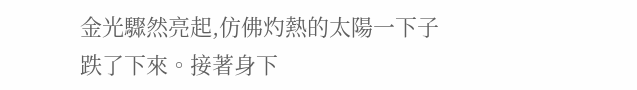金光驟然亮起,仿佛灼熱的太陽一下子跌了下來。接著身下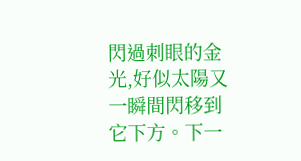閃過刺眼的金光,好似太陽又一瞬間閃移到它下方。下一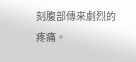刻腹部傳來劇烈的疼痛。